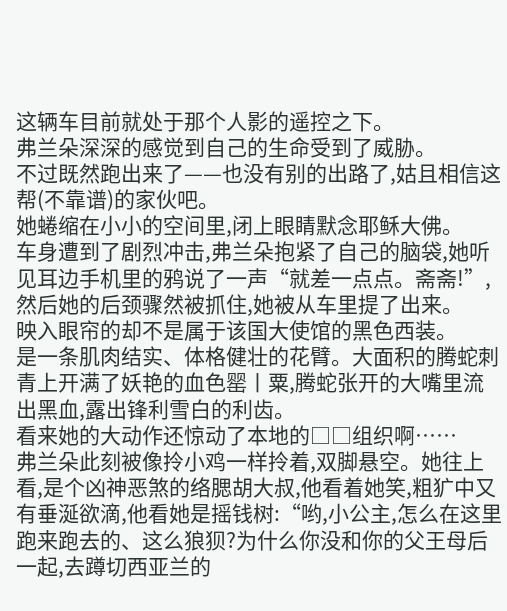这辆车目前就处于那个人影的遥控之下。
弗兰朵深深的感觉到自己的生命受到了威胁。
不过既然跑出来了——也没有别的出路了,姑且相信这帮(不靠谱)的家伙吧。
她蜷缩在小小的空间里,闭上眼睛默念耶稣大佛。
车身遭到了剧烈冲击,弗兰朵抱紧了自己的脑袋,她听见耳边手机里的鸦说了一声“就差一点点。斋斋!”,然后她的后颈骤然被抓住,她被从车里提了出来。
映入眼帘的却不是属于该国大使馆的黑色西装。
是一条肌肉结实、体格健壮的花臂。大面积的腾蛇刺青上开满了妖艳的血色罂丨粟,腾蛇张开的大嘴里流出黑血,露出锋利雪白的利齿。
看来她的大动作还惊动了本地的□□组织啊……
弗兰朵此刻被像拎小鸡一样拎着,双脚悬空。她往上看,是个凶神恶煞的络腮胡大叔,他看着她笑,粗犷中又有垂涎欲滴,他看她是摇钱树:“哟,小公主,怎么在这里跑来跑去的、这么狼狈?为什么你没和你的父王母后一起,去蹲切西亚兰的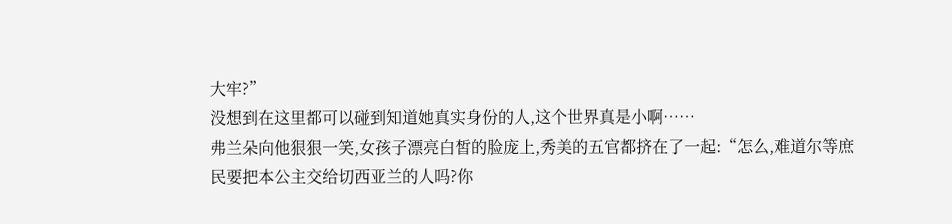大牢?”
没想到在这里都可以碰到知道她真实身份的人,这个世界真是小啊……
弗兰朵向他狠狠一笑,女孩子漂亮白皙的脸庞上,秀美的五官都挤在了一起:“怎么,难道尔等庶民要把本公主交给切西亚兰的人吗?你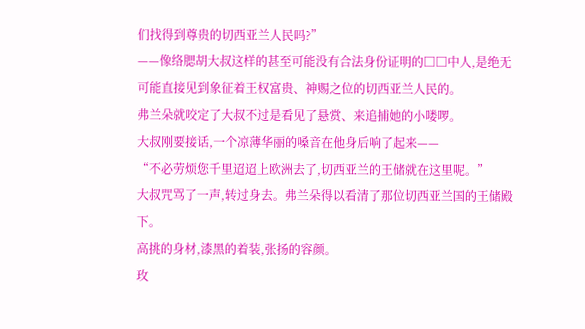们找得到尊贵的切西亚兰人民吗?”
——像络腮胡大叔这样的甚至可能没有合法身份证明的□□中人,是绝无可能直接见到象征着王权富贵、神赐之位的切西亚兰人民的。
弗兰朵就咬定了大叔不过是看见了悬赏、来追捕她的小喽啰。
大叔刚要接话,一个凉薄华丽的嗓音在他身后响了起来——
“不必劳烦您千里迢迢上欧洲去了,切西亚兰的王储就在这里呢。”
大叔咒骂了一声,转过身去。弗兰朵得以看清了那位切西亚兰国的王储殿下。
高挑的身材,漆黑的着装,张扬的容颜。
玫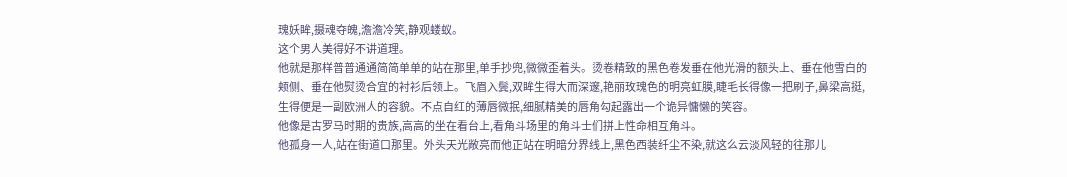瑰妖眸,摄魂夺魄,澹澹冷笑,静观蝼蚁。
这个男人美得好不讲道理。
他就是那样普普通通简简单单的站在那里,单手抄兜,微微歪着头。烫卷精致的黑色卷发垂在他光滑的额头上、垂在他雪白的颊侧、垂在他熨烫合宜的衬衫后领上。飞眉入鬓,双眸生得大而深邃,艳丽玫瑰色的明亮虹膜,睫毛长得像一把刷子,鼻梁高挺,生得便是一副欧洲人的容貌。不点自红的薄唇微抿,细腻精美的唇角勾起露出一个诡异慵懒的笑容。
他像是古罗马时期的贵族,高高的坐在看台上,看角斗场里的角斗士们拼上性命相互角斗。
他孤身一人,站在街道口那里。外头天光敞亮而他正站在明暗分界线上,黑色西装纤尘不染,就这么云淡风轻的往那儿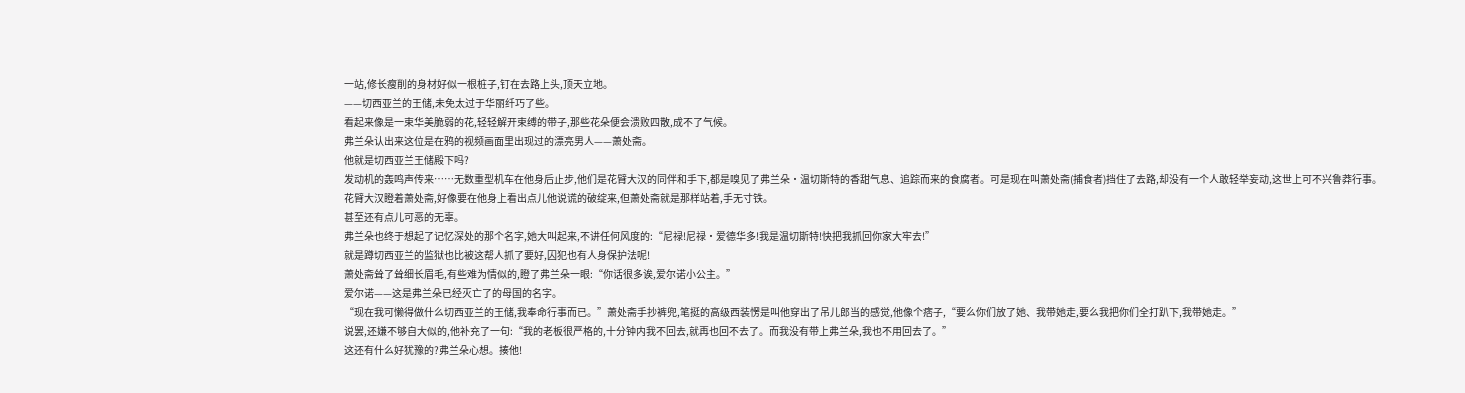一站,修长瘦削的身材好似一根桩子,钉在去路上头,顶天立地。
——切西亚兰的王储,未免太过于华丽纤巧了些。
看起来像是一束华美脆弱的花,轻轻解开束缚的带子,那些花朵便会溃败四散,成不了气候。
弗兰朵认出来这位是在鸦的视频画面里出现过的漂亮男人——萧处斋。
他就是切西亚兰王储殿下吗?
发动机的轰鸣声传来……无数重型机车在他身后止步,他们是花臂大汉的同伴和手下,都是嗅见了弗兰朵·温切斯特的香甜气息、追踪而来的食腐者。可是现在叫萧处斋(捕食者)挡住了去路,却没有一个人敢轻举妄动,这世上可不兴鲁莽行事。
花臂大汉瞪着萧处斋,好像要在他身上看出点儿他说谎的破绽来,但萧处斋就是那样站着,手无寸铁。
甚至还有点儿可恶的无辜。
弗兰朵也终于想起了记忆深处的那个名字,她大叫起来,不讲任何风度的:“尼禄!尼禄·爱德华多!我是温切斯特!快把我抓回你家大牢去!”
就是蹲切西亚兰的监狱也比被这帮人抓了要好,囚犯也有人身保护法呢!
萧处斋耸了耸细长眉毛,有些难为情似的,瞪了弗兰朵一眼:“你话很多诶,爱尔诺小公主。”
爱尔诺——这是弗兰朵已经灭亡了的母国的名字。
“现在我可懒得做什么切西亚兰的王储,我奉命行事而已。”萧处斋手抄裤兜,笔挺的高级西装愣是叫他穿出了吊儿郎当的感觉,他像个痞子,“要么你们放了她、我带她走,要么我把你们全打趴下,我带她走。”
说罢,还嫌不够自大似的,他补充了一句:“我的老板很严格的,十分钟内我不回去,就再也回不去了。而我没有带上弗兰朵,我也不用回去了。”
这还有什么好犹豫的?弗兰朵心想。揍他!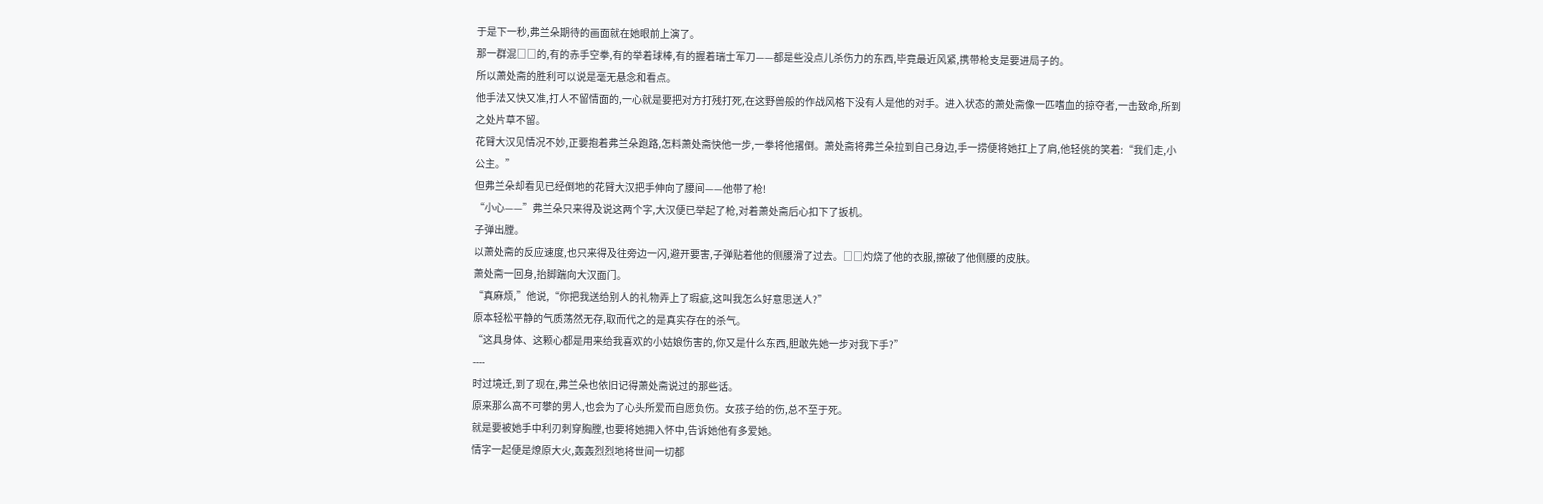于是下一秒,弗兰朵期待的画面就在她眼前上演了。
那一群混□□的,有的赤手空拳,有的举着球棒,有的握着瑞士军刀——都是些没点儿杀伤力的东西,毕竟最近风紧,携带枪支是要进局子的。
所以萧处斋的胜利可以说是毫无悬念和看点。
他手法又快又准,打人不留情面的,一心就是要把对方打残打死,在这野兽般的作战风格下没有人是他的对手。进入状态的萧处斋像一匹嗜血的掠夺者,一击致命,所到之处片草不留。
花臂大汉见情况不妙,正要抱着弗兰朵跑路,怎料萧处斋快他一步,一拳将他撂倒。萧处斋将弗兰朵拉到自己身边,手一捞便将她扛上了肩,他轻佻的笑着:“我们走,小公主。”
但弗兰朵却看见已经倒地的花臂大汉把手伸向了腰间——他带了枪!
“小心——”弗兰朵只来得及说这两个字,大汉便已举起了枪,对着萧处斋后心扣下了扳机。
子弹出膛。
以萧处斋的反应速度,也只来得及往旁边一闪,避开要害,子弹贴着他的侧腰滑了过去。□□灼烧了他的衣服,擦破了他侧腰的皮肤。
萧处斋一回身,抬脚踹向大汉面门。
“真麻烦,”他说,“你把我送给别人的礼物弄上了瑕疵,这叫我怎么好意思送人?”
原本轻松平静的气质荡然无存,取而代之的是真实存在的杀气。
“这具身体、这颗心都是用来给我喜欢的小姑娘伤害的,你又是什么东西,胆敢先她一步对我下手?”
----
时过境迁,到了现在,弗兰朵也依旧记得萧处斋说过的那些话。
原来那么高不可攀的男人,也会为了心头所爱而自愿负伤。女孩子给的伤,总不至于死。
就是要被她手中利刃刺穿胸膛,也要将她拥入怀中,告诉她他有多爱她。
情字一起便是燎原大火,轰轰烈烈地将世间一切都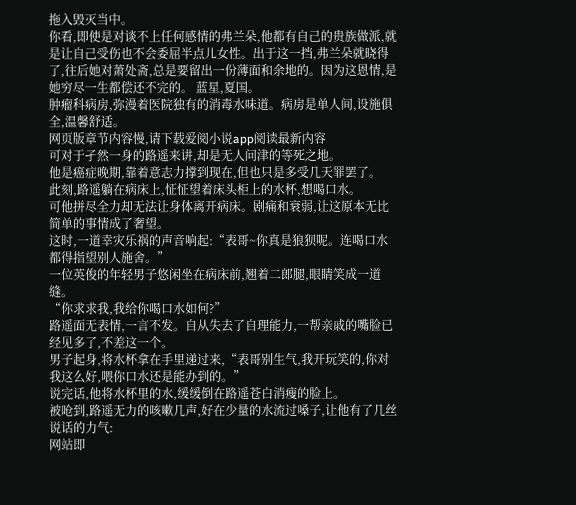拖入毁灭当中。
你看,即使是对谈不上任何感情的弗兰朵,他都有自己的贵族做派,就是让自己受伤也不会委屈半点儿女性。出于这一挡,弗兰朵就晓得了,往后她对萧处斋,总是要留出一份薄面和余地的。因为这恩情,是她穷尽一生都偿还不完的。 蓝星,夏国。
肿瘤科病房,弥漫着医院独有的消毒水味道。病房是单人间,设施俱全,温馨舒适。
网页版章节内容慢,请下载爱阅小说app阅读最新内容
可对于孑然一身的路遥来讲,却是无人问津的等死之地。
他是癌症晚期,靠着意志力撑到现在,但也只是多受几天罪罢了。
此刻,路遥躺在病床上,怔怔望着床头柜上的水杯,想喝口水。
可他拼尽全力却无法让身体离开病床。剧痛和衰弱,让这原本无比简单的事情成了奢望。
这时,一道幸灾乐祸的声音响起:“表哥~你真是狼狈呢。连喝口水都得指望别人施舍。”
一位英俊的年轻男子悠闲坐在病床前,翘着二郎腿,眼睛笑成一道缝。
“你求求我,我给你喝口水如何?”
路遥面无表情,一言不发。自从失去了自理能力,一帮亲戚的嘴脸已经见多了,不差这一个。
男子起身,将水杯拿在手里递过来,“表哥别生气,我开玩笑的,你对我这么好,喂你口水还是能办到的。”
说完话,他将水杯里的水,缓缓倒在路遥苍白消瘦的脸上。
被呛到,路遥无力的咳嗽几声,好在少量的水流过嗓子,让他有了几丝说话的力气:
网站即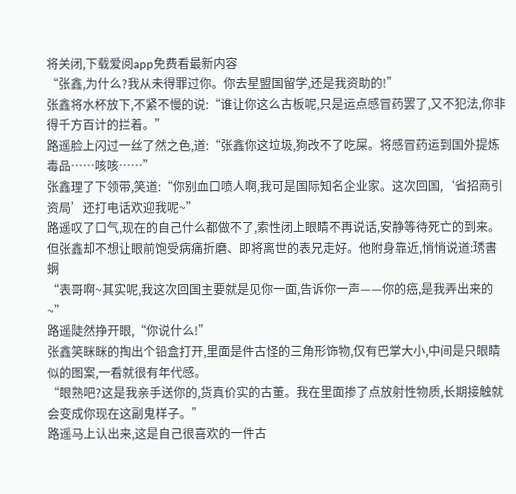将关闭,下载爱阅app免费看最新内容
“张鑫,为什么?我从未得罪过你。你去星盟国留学,还是我资助的!”
张鑫将水杯放下,不紧不慢的说:“谁让你这么古板呢,只是运点感冒药罢了,又不犯法,你非得千方百计的拦着。”
路遥脸上闪过一丝了然之色,道:“张鑫你这垃圾,狗改不了吃屎。将感冒药运到国外提炼毒品……咳咳……”
张鑫理了下领带,笑道:“你别血口喷人啊,我可是国际知名企业家。这次回国,‘省招商引资局’还打电话欢迎我呢~”
路遥叹了口气,现在的自己什么都做不了,索性闭上眼睛不再说话,安静等待死亡的到来。
但张鑫却不想让眼前饱受病痛折磨、即将离世的表兄走好。他附身靠近,悄悄说道:琇書蛧
“表哥啊~其实呢,我这次回国主要就是见你一面,告诉你一声——你的癌,是我弄出来的~”
路遥陡然挣开眼,“你说什么!”
张鑫笑眯眯的掏出个铅盒打开,里面是件古怪的三角形饰物,仅有巴掌大小,中间是只眼睛似的图案,一看就很有年代感。
“眼熟吧?这是我亲手送你的,货真价实的古董。我在里面掺了点放射性物质,长期接触就会变成你现在这副鬼样子。”
路遥马上认出来,这是自己很喜欢的一件古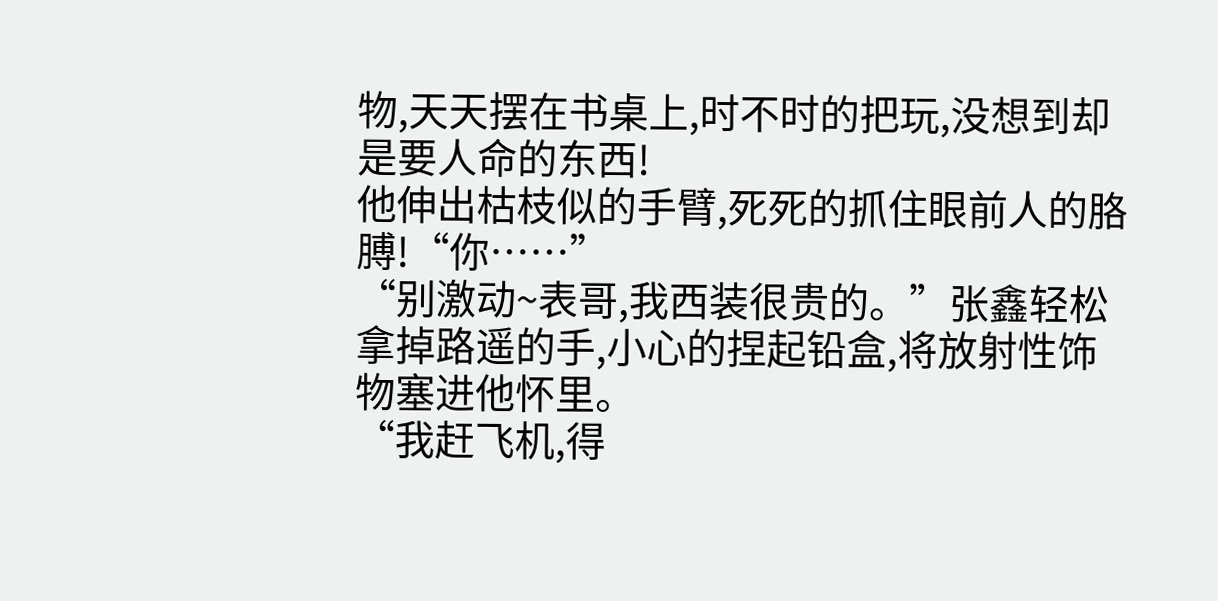物,天天摆在书桌上,时不时的把玩,没想到却是要人命的东西!
他伸出枯枝似的手臂,死死的抓住眼前人的胳膊!“你……”
“别激动~表哥,我西装很贵的。”张鑫轻松拿掉路遥的手,小心的捏起铅盒,将放射性饰物塞进他怀里。
“我赶飞机,得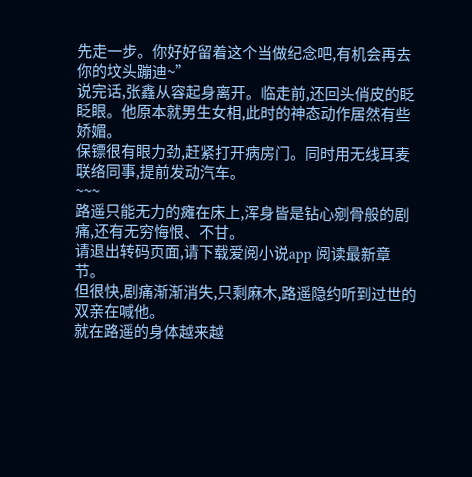先走一步。你好好留着这个当做纪念吧,有机会再去你的坟头蹦迪~”
说完话,张鑫从容起身离开。临走前,还回头俏皮的眨眨眼。他原本就男生女相,此时的神态动作居然有些娇媚。
保镖很有眼力劲,赶紧打开病房门。同时用无线耳麦联络同事,提前发动汽车。
~~~
路遥只能无力的瘫在床上,浑身皆是钻心剜骨般的剧痛,还有无穷悔恨、不甘。
请退出转码页面,请下载爱阅小说app 阅读最新章节。
但很快,剧痛渐渐消失,只剩麻木,路遥隐约听到过世的双亲在喊他。
就在路遥的身体越来越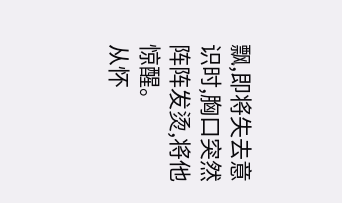飘,即将失去意识时,胸口突然阵阵发烫,将他惊醒。
从怀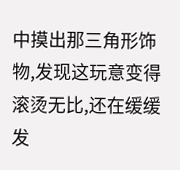中摸出那三角形饰物,发现这玩意变得滚烫无比,还在缓缓发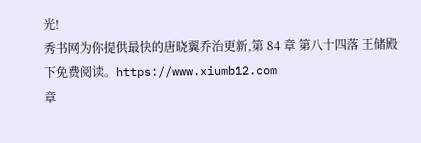光!
秀书网为你提供最快的唐晓翼乔治更新,第 84 章 第八十四落 王储殿下免费阅读。https://www.xiumb12.com
章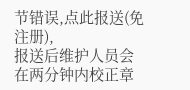节错误,点此报送(免注册),
报送后维护人员会在两分钟内校正章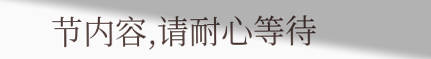节内容,请耐心等待